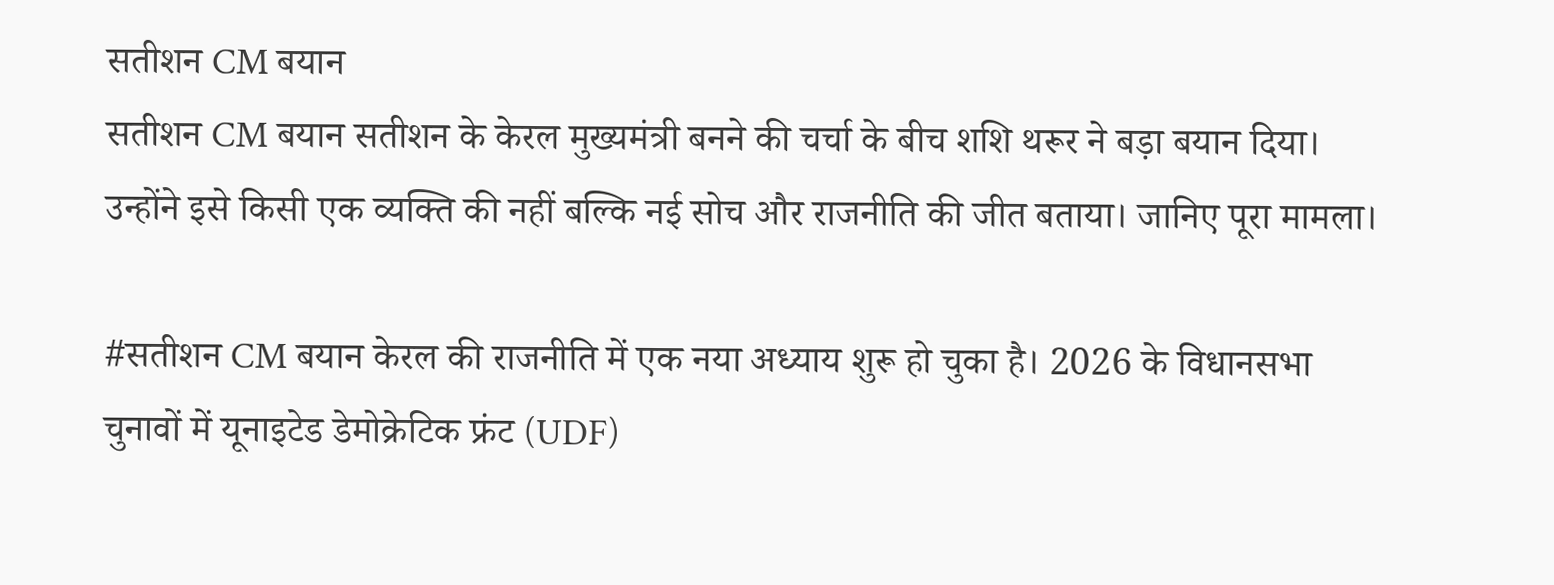सतीशन CM बयान
सतीशन CM बयान सतीशन के केरल मुख्यमंत्री बनने की चर्चा के बीच शशि थरूर ने बड़ा बयान दिया। उन्होंने इसे किसी एक व्यक्ति की नहीं बल्कि नई सोच और राजनीति की जीत बताया। जानिए पूरा मामला।

#सतीशन CM बयान केरल की राजनीति में एक नया अध्याय शुरू हो चुका है। 2026 के विधानसभा चुनावों में यूनाइटेड डेमोक्रेटिक फ्रंट (UDF)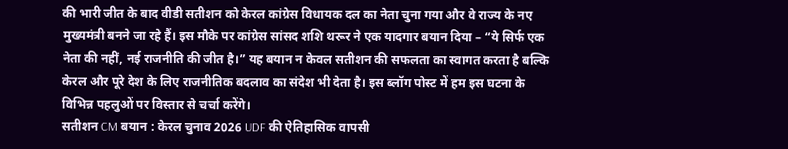की भारी जीत के बाद वीडी सतीशन को केरल कांग्रेस विधायक दल का नेता चुना गया और वे राज्य के नए मुख्यमंत्री बनने जा रहे हैं। इस मौके पर कांग्रेस सांसद शशि थरूर ने एक यादगार बयान दिया – “ये सिर्फ एक नेता की नहीं, नई राजनीति की जीत है।” यह बयान न केवल सतीशन की सफलता का स्वागत करता है बल्कि केरल और पूरे देश के लिए राजनीतिक बदलाव का संदेश भी देता है। इस ब्लॉग पोस्ट में हम इस घटना के विभिन्न पहलुओं पर विस्तार से चर्चा करेंगे।
सतीशन CM बयान : केरल चुनाव 2026 UDF की ऐतिहासिक वापसी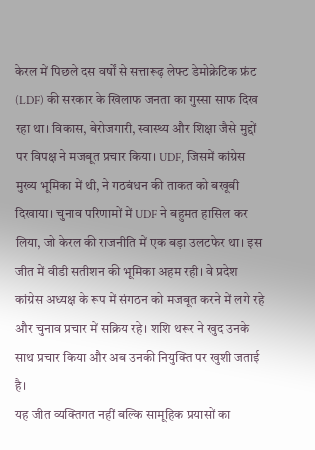केरल में पिछले दस वर्षों से सत्तारूढ़ लेफ्ट डेमोक्रेटिक फ्रंट (LDF) की सरकार के खिलाफ जनता का गुस्सा साफ दिख रहा था। विकास, बेरोजगारी, स्वास्थ्य और शिक्षा जैसे मुद्दों पर विपक्ष ने मजबूत प्रचार किया। UDF, जिसमें कांग्रेस मुख्य भूमिका में थी, ने गठबंधन की ताकत को बखूबी दिखाया। चुनाव परिणामों में UDF ने बहुमत हासिल कर लिया, जो केरल की राजनीति में एक बड़ा उलटफेर था। इस जीत में वीडी सतीशन की भूमिका अहम रही। वे प्रदेश कांग्रेस अध्यक्ष के रूप में संगठन को मजबूत करने में लगे रहे और चुनाव प्रचार में सक्रिय रहे। शशि थरूर ने खुद उनके साथ प्रचार किया और अब उनकी नियुक्ति पर खुशी जताई है।
यह जीत व्यक्तिगत नहीं बल्कि सामूहिक प्रयासों का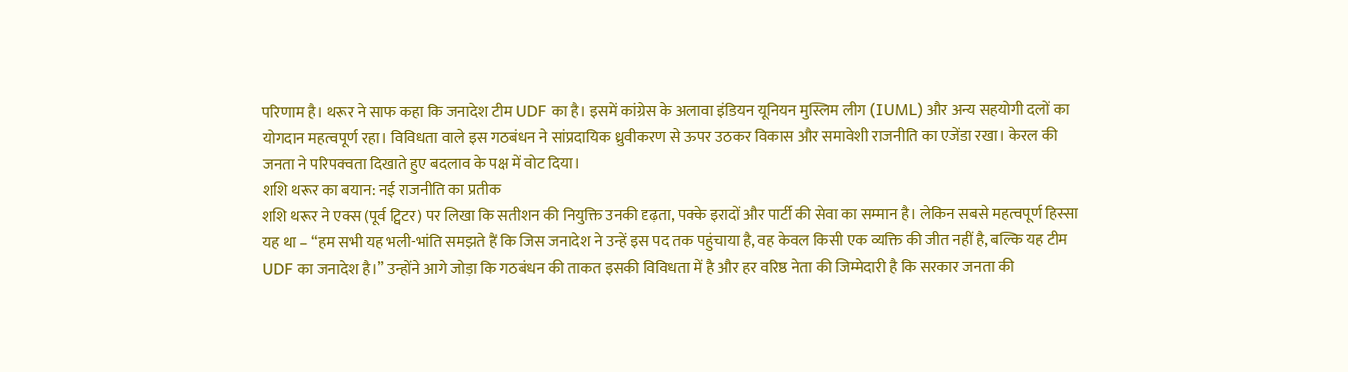परिणाम है। थरूर ने साफ कहा कि जनादेश टीम UDF का है। इसमें कांग्रेस के अलावा इंडियन यूनियन मुस्लिम लीग (IUML) और अन्य सहयोगी दलों का योगदान महत्वपूर्ण रहा। विविधता वाले इस गठबंधन ने सांप्रदायिक ध्रुवीकरण से ऊपर उठकर विकास और समावेशी राजनीति का एजेंडा रखा। केरल की जनता ने परिपक्वता दिखाते हुए बदलाव के पक्ष में वोट दिया।
शशि थरूर का बयान: नई राजनीति का प्रतीक
शशि थरूर ने एक्स (पूर्व ट्विटर) पर लिखा कि सतीशन की नियुक्ति उनकी दृढ़ता, पक्के इरादों और पार्टी की सेवा का सम्मान है। लेकिन सबसे महत्वपूर्ण हिस्सा यह था – “हम सभी यह भली-भांति समझते हैं कि जिस जनादेश ने उन्हें इस पद तक पहुंचाया है, वह केवल किसी एक व्यक्ति की जीत नहीं है, बल्कि यह टीम UDF का जनादेश है।” उन्होंने आगे जोड़ा कि गठबंधन की ताकत इसकी विविधता में है और हर वरिष्ठ नेता की जिम्मेदारी है कि सरकार जनता की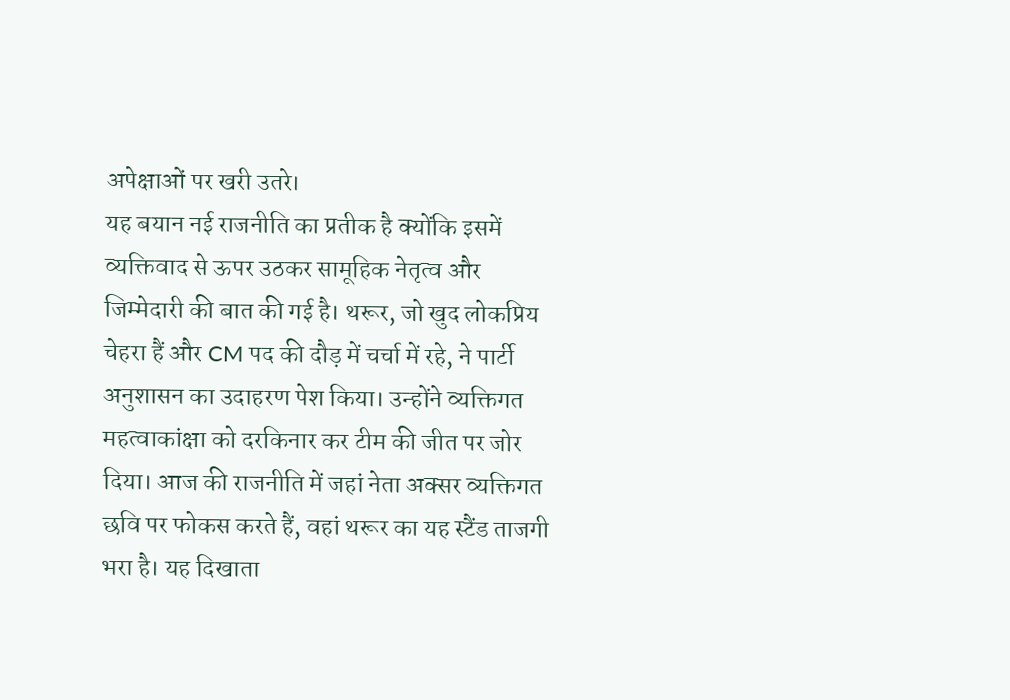अपेक्षाओं पर खरी उतरे।
यह बयान नई राजनीति का प्रतीक है क्योंकि इसमें व्यक्तिवाद से ऊपर उठकर सामूहिक नेतृत्व और जिम्मेदारी की बात की गई है। थरूर, जो खुद लोकप्रिय चेहरा हैं और CM पद की दौड़ में चर्चा में रहे, ने पार्टी अनुशासन का उदाहरण पेश किया। उन्होंने व्यक्तिगत महत्वाकांक्षा को दरकिनार कर टीम की जीत पर जोर दिया। आज की राजनीति में जहां नेता अक्सर व्यक्तिगत छवि पर फोकस करते हैं, वहां थरूर का यह स्टैंड ताजगी भरा है। यह दिखाता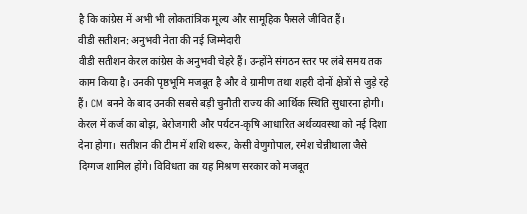है कि कांग्रेस में अभी भी लोकतांत्रिक मूल्य और सामूहिक फैसले जीवित हैं।
वीडी सतीशन: अनुभवी नेता की नई जिम्मेदारी
वीडी सतीशन केरल कांग्रेस के अनुभवी चेहरे हैं। उन्होंने संगठन स्तर पर लंबे समय तक काम किया है। उनकी पृष्ठभूमि मजबूत है और वे ग्रामीण तथा शहरी दोनों क्षेत्रों से जुड़े रहे हैं। CM बनने के बाद उनकी सबसे बड़ी चुनौती राज्य की आर्थिक स्थिति सुधारना होगी। केरल में कर्ज का बोझ, बेरोजगारी और पर्यटन-कृषि आधारित अर्थव्यवस्था को नई दिशा देना होगा। सतीशन की टीम में शशि थरूर, केसी वेणुगोपाल, रमेश चेन्नीथाला जैसे दिग्गज शामिल होंगे। विविधता का यह मिश्रण सरकार को मजबूत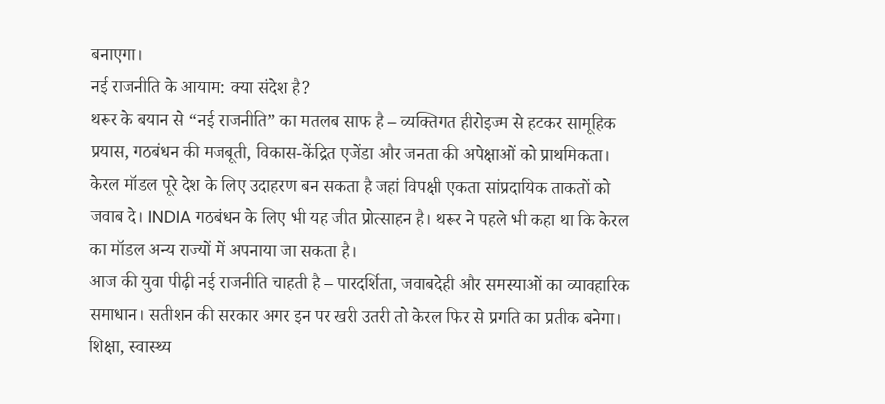बनाएगा।
नई राजनीति के आयाम: क्या संदेश है?
थरूर के बयान से “नई राजनीति” का मतलब साफ है – व्यक्तिगत हीरोइज्म से हटकर सामूहिक प्रयास, गठबंधन की मजबूती, विकास-केंद्रित एजेंडा और जनता की अपेक्षाओं को प्राथमिकता। केरल मॉडल पूरे देश के लिए उदाहरण बन सकता है जहां विपक्षी एकता सांप्रदायिक ताकतों को जवाब दे। INDIA गठबंधन के लिए भी यह जीत प्रोत्साहन है। थरूर ने पहले भी कहा था कि केरल का मॉडल अन्य राज्यों में अपनाया जा सकता है।
आज की युवा पीढ़ी नई राजनीति चाहती है – पारदर्शिता, जवाबदेही और समस्याओं का व्यावहारिक समाधान। सतीशन की सरकार अगर इन पर खरी उतरी तो केरल फिर से प्रगति का प्रतीक बनेगा। शिक्षा, स्वास्थ्य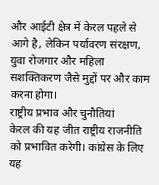और आईटी क्षेत्र में केरल पहले से आगे है, लेकिन पर्यावरण संरक्षण, युवा रोजगार और महिला सशक्तिकरण जैसे मुद्दों पर और काम करना होगा।
राष्ट्रीय प्रभाव और चुनौतियां
केरल की यह जीत राष्ट्रीय राजनीति को प्रभावित करेगी। कांग्रेस के लिए यह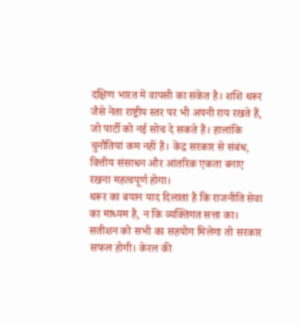दक्षिण भारत में वापसी का संकेत है। शशि थरूर जैसे नेता राष्ट्रीय स्तर पर भी अपनी राय रखते हैं, जो पार्टी को नई सोच दे सकते हैं। हालांकि चुनौतियां कम नहीं हैं। केंद्र सरकार से संबंध, वित्तीय संसाधन और आंतरिक एकता बनाए रखना महत्वपूर्ण होगा।
थरूर का बयान याद दिलाता है कि राजनीति सेवा का माध्यम है, न कि व्यक्तिगत सत्ता का। सतीशन को सभी का सहयोग मिलेगा तो सरकार सफल होगी। केरल की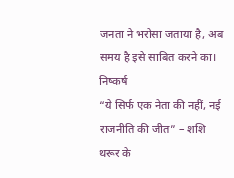जनता ने भरोसा जताया है, अब समय है इसे साबित करने का।
निष्कर्ष
“ये सिर्फ एक नेता की नहीं, नई राजनीति की जीत” – शशि थरूर के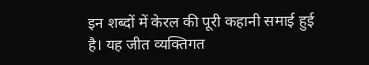इन शब्दों में केरल की पूरी कहानी समाई हुई है। यह जीत व्यक्तिगत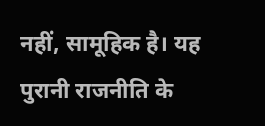नहीं, सामूहिक है। यह पुरानी राजनीति के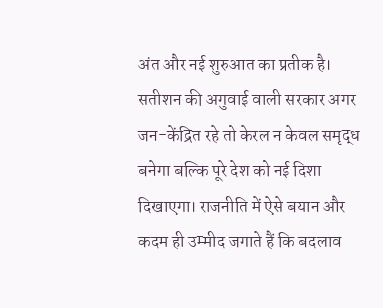अंत और नई शुरुआत का प्रतीक है। सतीशन की अगुवाई वाली सरकार अगर जन-केंद्रित रहे तो केरल न केवल समृद्ध बनेगा बल्कि पूरे देश को नई दिशा दिखाएगा। राजनीति में ऐसे बयान और कदम ही उम्मीद जगाते हैं कि बदलाव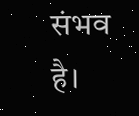संभव है।